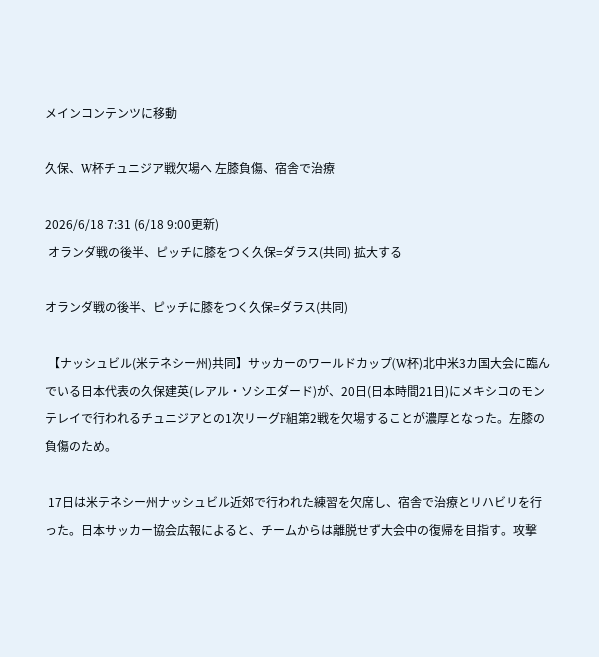メインコンテンツに移動

久保、W杯チュニジア戦欠場へ 左膝負傷、宿舎で治療

2026/6/18 7:31 (6/18 9:00更新)
 オランダ戦の後半、ピッチに膝をつく久保=ダラス(共同) 拡大する

オランダ戦の後半、ピッチに膝をつく久保=ダラス(共同)

 【ナッシュビル(米テネシー州)共同】サッカーのワールドカップ(W杯)北中米3カ国大会に臨んでいる日本代表の久保建英(レアル・ソシエダード)が、20日(日本時間21日)にメキシコのモンテレイで行われるチュニジアとの1次リーグF組第2戦を欠場することが濃厚となった。左膝の負傷のため。

 17日は米テネシー州ナッシュビル近郊で行われた練習を欠席し、宿舎で治療とリハビリを行った。日本サッカー協会広報によると、チームからは離脱せず大会中の復帰を目指す。攻撃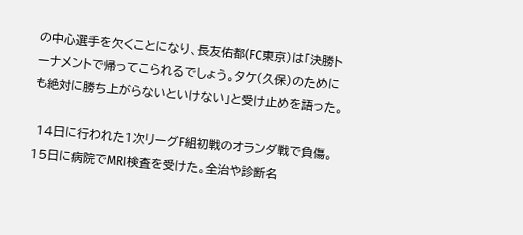の中心選手を欠くことになり、長友佑都(FC東京)は「決勝トーナメントで帰ってこられるでしょう。タケ(久保)のためにも絶対に勝ち上がらないといけない」と受け止めを語った。

 14日に行われた1次リーグF組初戦のオランダ戦で負傷。15日に病院でMRI検査を受けた。全治や診断名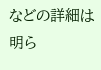などの詳細は明ら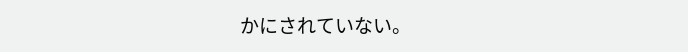かにされていない。